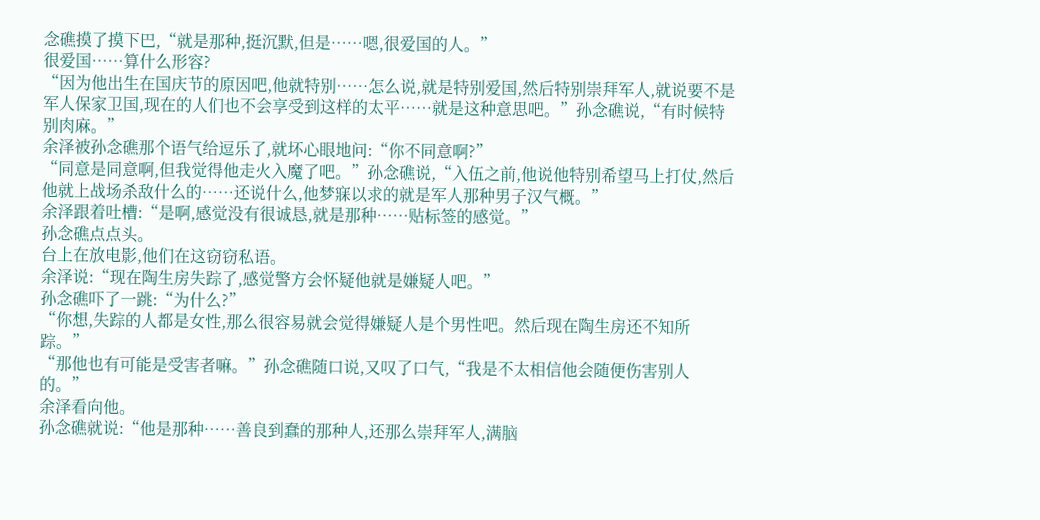念礁摸了摸下巴,“就是那种,挺沉默,但是……嗯,很爱国的人。”
很爱国……算什么形容?
“因为他出生在国庆节的原因吧,他就特别……怎么说,就是特别爱国,然后特别崇拜军人,就说要不是军人保家卫国,现在的人们也不会享受到这样的太平……就是这种意思吧。”孙念礁说,“有时候特别肉麻。”
余泽被孙念礁那个语气给逗乐了,就坏心眼地问:“你不同意啊?”
“同意是同意啊,但我觉得他走火入魔了吧。”孙念礁说,“入伍之前,他说他特别希望马上打仗,然后他就上战场杀敌什么的……还说什么,他梦寐以求的就是军人那种男子汉气概。”
余泽跟着吐槽:“是啊,感觉没有很诚恳,就是那种……贴标签的感觉。”
孙念礁点点头。
台上在放电影,他们在这窃窃私语。
余泽说:“现在陶生房失踪了,感觉警方会怀疑他就是嫌疑人吧。”
孙念礁吓了一跳:“为什么?”
“你想,失踪的人都是女性,那么很容易就会觉得嫌疑人是个男性吧。然后现在陶生房还不知所踪。”
“那他也有可能是受害者嘛。”孙念礁随口说,又叹了口气,“我是不太相信他会随便伤害别人的。”
余泽看向他。
孙念礁就说:“他是那种……善良到蠢的那种人,还那么崇拜军人,满脑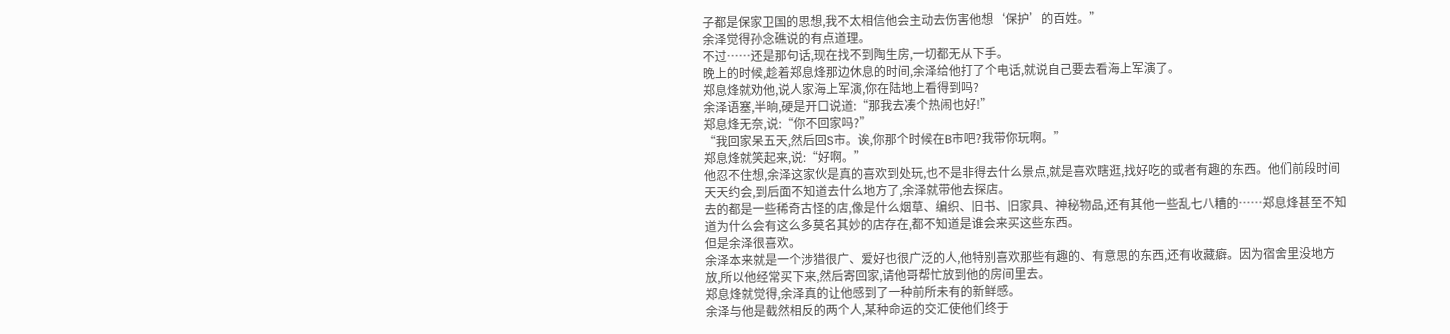子都是保家卫国的思想,我不太相信他会主动去伤害他想‘保护’的百姓。”
余泽觉得孙念礁说的有点道理。
不过……还是那句话,现在找不到陶生房,一切都无从下手。
晚上的时候,趁着郑息烽那边休息的时间,余泽给他打了个电话,就说自己要去看海上军演了。
郑息烽就劝他,说人家海上军演,你在陆地上看得到吗?
余泽语塞,半晌,硬是开口说道:“那我去凑个热闹也好!”
郑息烽无奈,说:“你不回家吗?”
“我回家呆五天,然后回S市。诶,你那个时候在B市吧?我带你玩啊。”
郑息烽就笑起来,说:“好啊。”
他忍不住想,余泽这家伙是真的喜欢到处玩,也不是非得去什么景点,就是喜欢瞎逛,找好吃的或者有趣的东西。他们前段时间天天约会,到后面不知道去什么地方了,余泽就带他去探店。
去的都是一些稀奇古怪的店,像是什么烟草、编织、旧书、旧家具、神秘物品,还有其他一些乱七八糟的……郑息烽甚至不知道为什么会有这么多莫名其妙的店存在,都不知道是谁会来买这些东西。
但是余泽很喜欢。
余泽本来就是一个涉猎很广、爱好也很广泛的人,他特别喜欢那些有趣的、有意思的东西,还有收藏癖。因为宿舍里没地方放,所以他经常买下来,然后寄回家,请他哥帮忙放到他的房间里去。
郑息烽就觉得,余泽真的让他感到了一种前所未有的新鲜感。
余泽与他是截然相反的两个人,某种命运的交汇使他们终于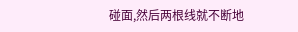碰面,然后两根线就不断地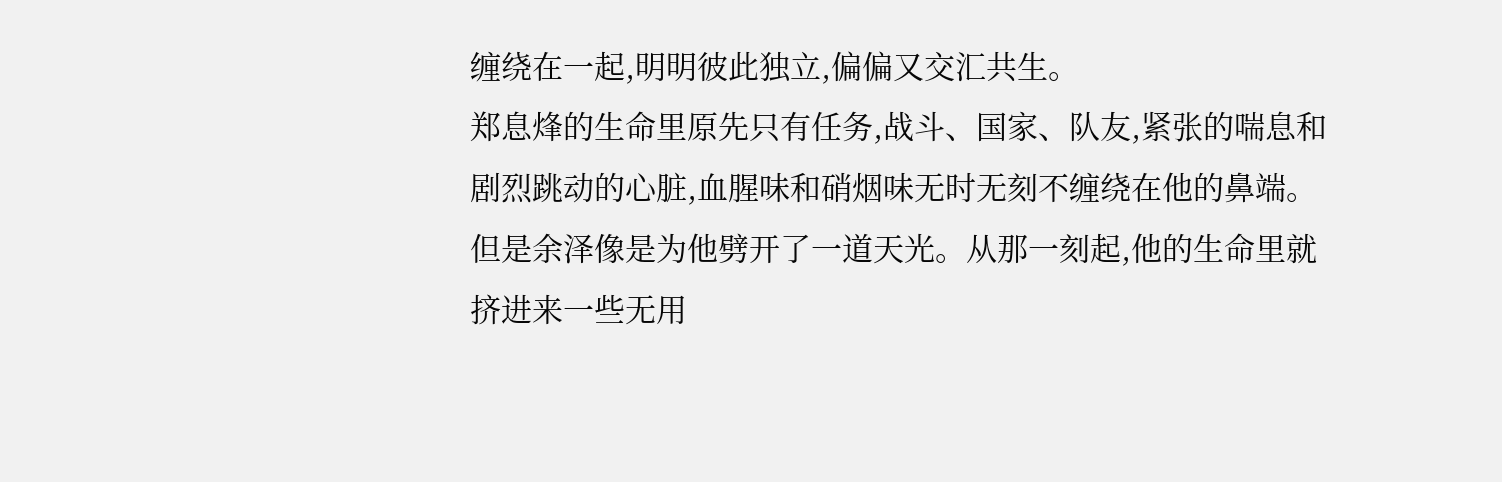缠绕在一起,明明彼此独立,偏偏又交汇共生。
郑息烽的生命里原先只有任务,战斗、国家、队友,紧张的喘息和剧烈跳动的心脏,血腥味和硝烟味无时无刻不缠绕在他的鼻端。
但是余泽像是为他劈开了一道天光。从那一刻起,他的生命里就挤进来一些无用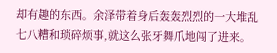却有趣的东西。余泽带着身后轰轰烈烈的一大堆乱七八糟和琐碎烦事,就这么张牙舞爪地闯了进来。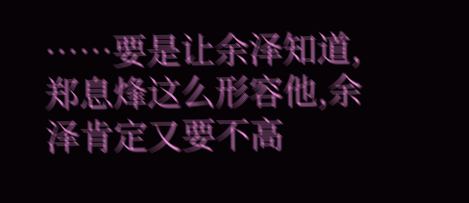……要是让余泽知道,郑息烽这么形容他,余泽肯定又要不高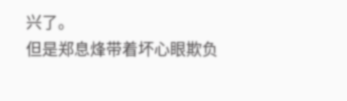兴了。
但是郑息烽带着坏心眼欺负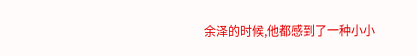余泽的时候,他都感到了一种小小